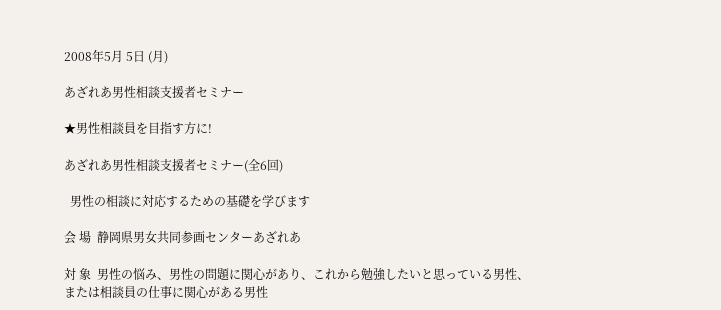2008年5月 5日 (月)

あざれあ男性相談支援者セミナー

★男性相談員を目指す方に!

あざれあ男性相談支援者セミナー(全6回)

  男性の相談に対応するための基礎を学びます

会 場  静岡県男女共同参画センターあざれあ

対 象  男性の悩み、男性の問題に関心があり、これから勉強したいと思っている男性、または相談員の仕事に関心がある男性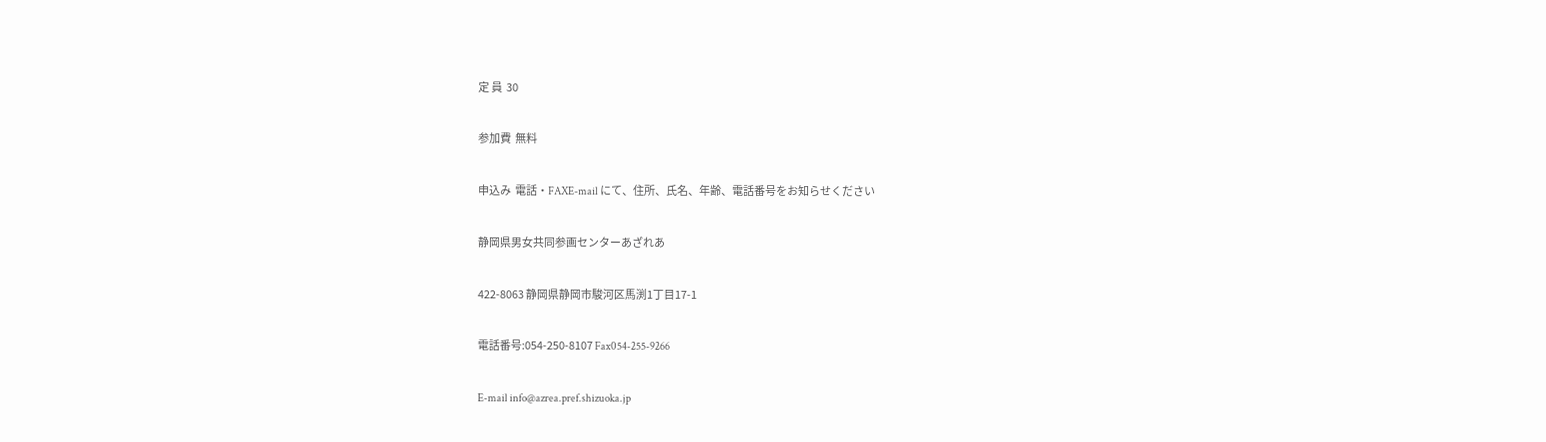定 員  30

参加費  無料

申込み  電話・FAXE-mail にて、住所、氏名、年齢、電話番号をお知らせください

静岡県男女共同参画センターあざれあ

422-8063 静岡県静岡市駿河区馬渕1丁目17-1

電話番号:054-250-8107 Fax054-255-9266

E-mail info@azrea.pref.shizuoka.jp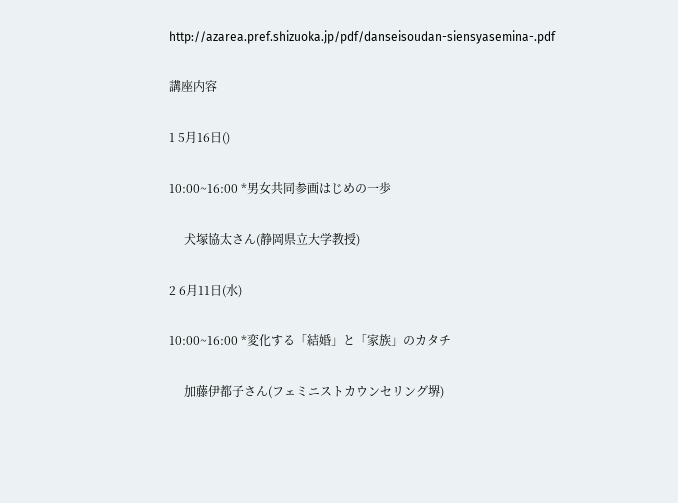http://azarea.pref.shizuoka.jp/pdf/danseisoudan-siensyasemina-.pdf

講座内容

1 5月16日()

10:00~16:00 *男女共同参画はじめの一歩

     犬塚協太さん(静岡県立大学教授)

2 6月11日(水)

10:00~16:00 *変化する「結婚」と「家族」のカタチ

     加藤伊都子さん(フェミニストカウンセリング堺)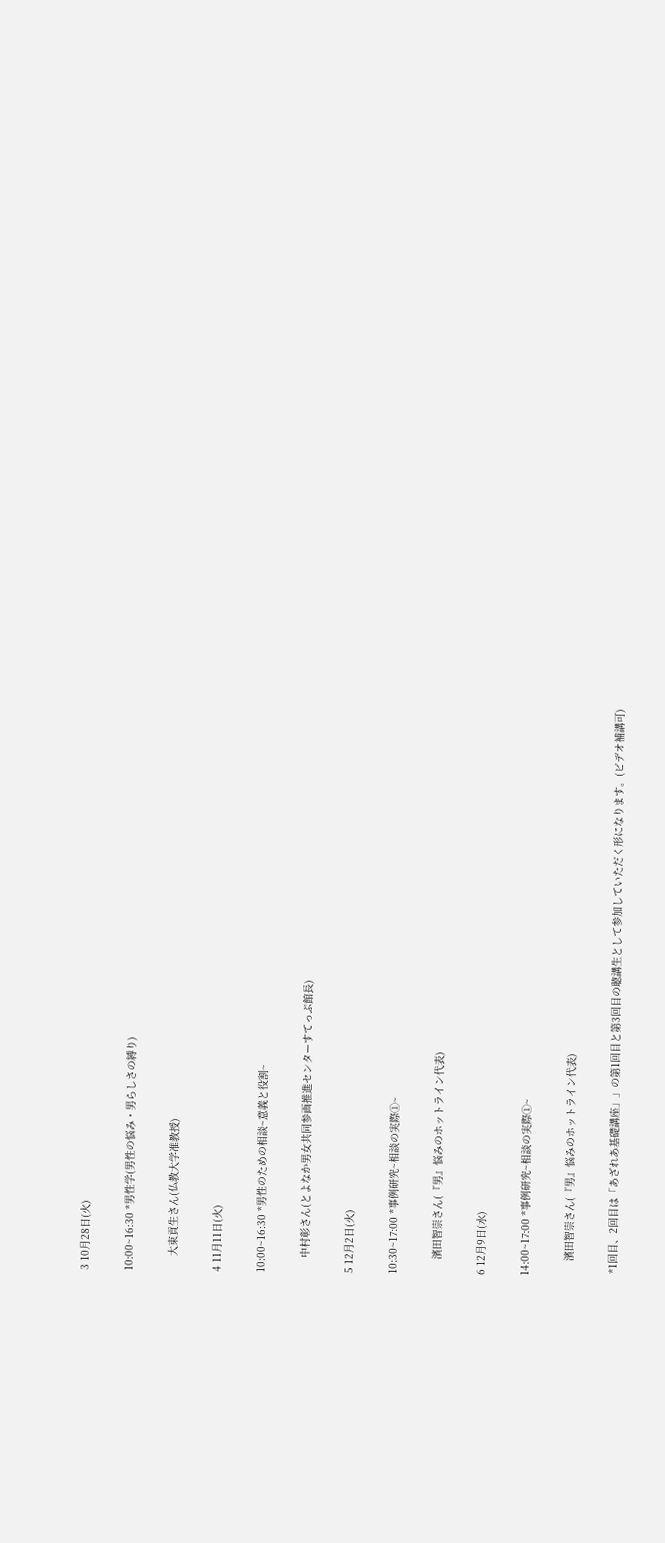3 10月28日(火)

10:00~16:30 *男性学(男性の悩み・男らしさの縛り)

     大束貢生さん(仏教大学准教授)

4 11月11日(火)

10:00~16:30 *男性のための相談~意義と役割~

     中村彰さん(とよなか男女共同参画推進センターすてっぷ館長)

5 12月2日(火)

10:30~17:00 *事例研究~相談の実際①~

     濱田智崇さん(『男』悩みのホットライン代表)

6 12月9日(水)

14:00~17:00 *事例研究~相談の実際①~

     濱田智崇さん(『男』悩みのホットライン代表)

 *1回目、2回目は「あざれあ基礎講座」」の第1回目と第3回目の聴講生として参加していただく形になります。(ビデオ補講可)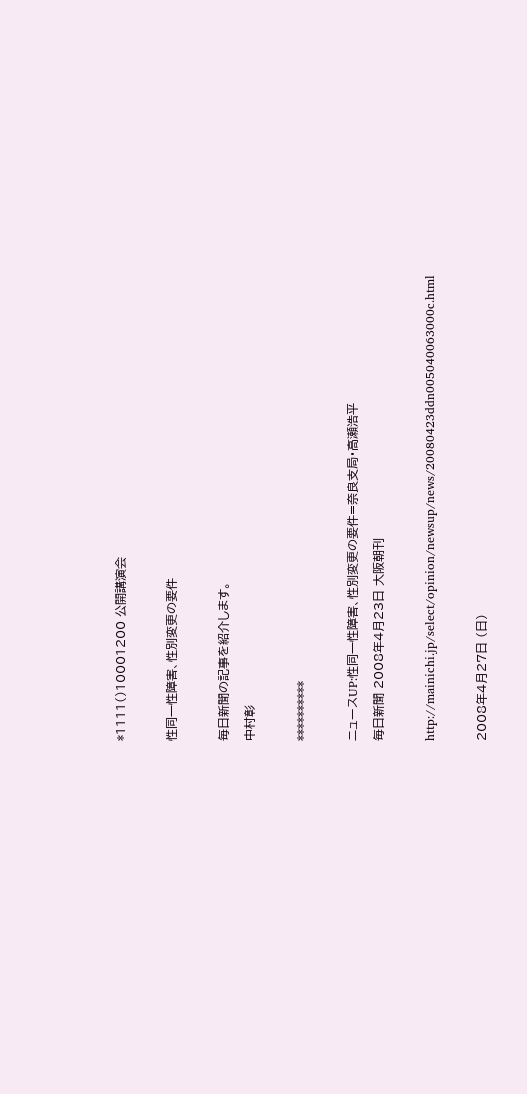*1111()10001200 公開講演会

性同一性障害、性別変更の要件

毎日新聞の記事を紹介します。
中村彰

**********

ニュースUP:性同一性障害、性別変更の要件=奈良支局・高瀬浩平
毎日新聞 2008年4月23日 大阪朝刊

http://mainichi.jp/select/opinion/newsup/news/20080423ddn005040063000c.html

2008年4月27日 (日)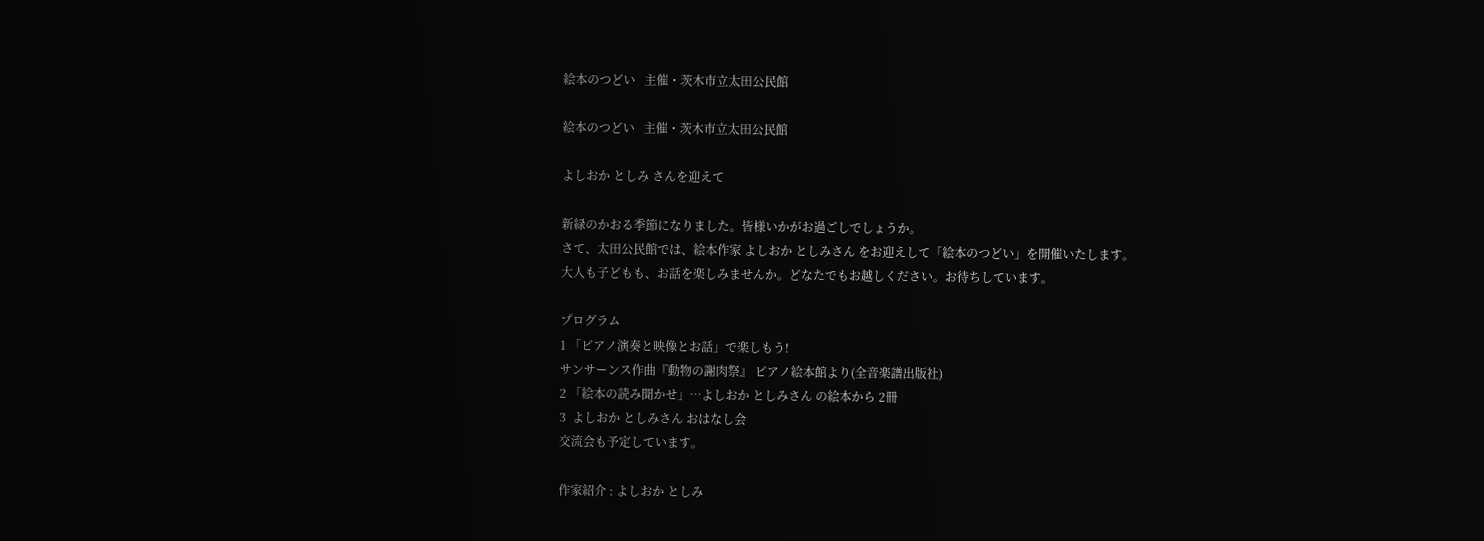絵本のつどい   主催・茨木市立太田公民館

絵本のつどい   主催・茨木市立太田公民館

よしおか としみ さんを迎えて

新緑のかおる季節になりました。皆様いかがお過ごしでしょうか。
さて、太田公民館では、絵本作家 よしおか としみさん をお迎えして「絵本のつどい」を開催いたします。
大人も子どもも、お話を楽しみませんか。どなたでもお越しください。お待ちしています。

プログラム
1 「ピアノ演奏と映像とお話」で楽しもう!
サンサーンス作曲『動物の謝肉祭』 ピアノ絵本館より(全音楽譜出版社)
2 「絵本の読み聞かせ」…よしおか としみさん の絵本から 2冊
3  よしおか としみさん おはなし会
交流会も予定しています。

作家紹介 : よしおか としみ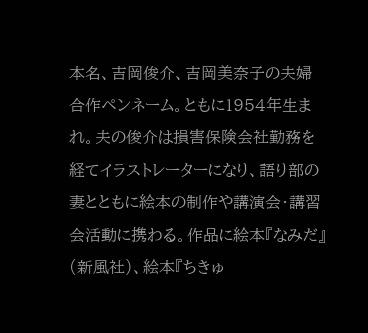本名、吉岡俊介、吉岡美奈子の夫婦合作ペンネーム。ともに1954年生まれ。夫の俊介は損害保険会社勤務を経てイラストレーターになり、語り部の妻とともに絵本の制作や講演会・講習会活動に携わる。作品に絵本『なみだ』(新風社)、絵本『ちきゅ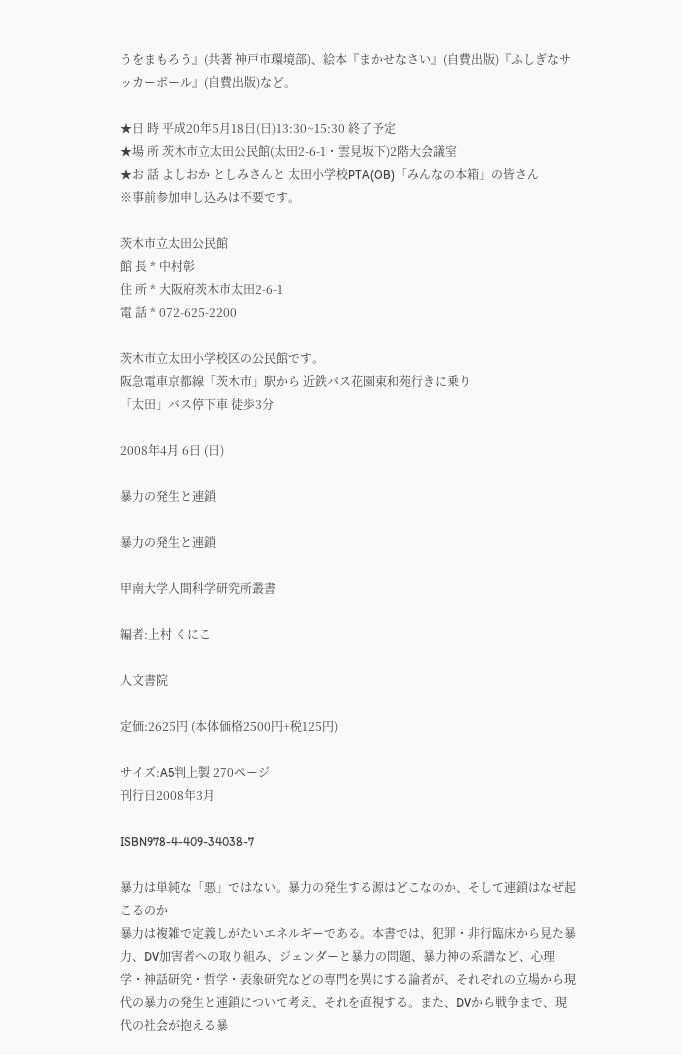うをまもろう』(共著 神戸市環境部)、絵本『まかせなさい』(自費出版)『ふしぎなサッカーボール』(自費出版)など。

★日 時 平成20年5月18日(日)13:30~15:30 終了予定
★場 所 茨木市立太田公民館(太田2-6-1・雲見坂下)2階大会議室
★お 話 よしおか としみさんと 太田小学校PTA(OB)「みんなの本箱」の皆さん
※事前参加申し込みは不要です。

茨木市立太田公民館
館 長 * 中村彰
住 所 * 大阪府茨木市太田2-6-1
電 話 * 072-625-2200

茨木市立太田小学校区の公民館です。
阪急電車京都線「茨木市」駅から 近鉄バス花園東和苑行きに乗り
「太田」バス停下車 徒歩3分

2008年4月 6日 (日)

暴力の発生と連鎖

暴力の発生と連鎖

甲南大学人間科学研究所叢書

編者:上村 くにこ

人文書院

定価:2625円 (本体価格2500円+税125円)

サイズ:A5判上製 270ページ
刊行日2008年3月

ISBN978-4-409-34038-7

暴力は単純な「悪」ではない。暴力の発生する源はどこなのか、そして連鎖はなぜ起こるのか
暴力は複雑で定義しがたいエネルギーである。本書では、犯罪・非行臨床から見た暴力、DV加害者への取り組み、ジェンダーと暴力の問題、暴力神の系譜など、心理学・神話研究・哲学・表象研究などの専門を異にする論者が、それぞれの立場から現代の暴力の発生と連鎖について考え、それを直視する。また、DVから戦争まで、現代の社会が抱える暴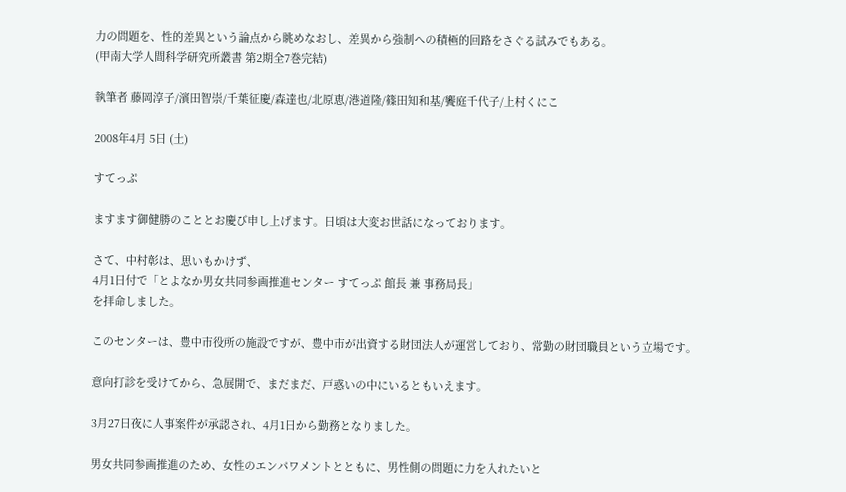力の問題を、性的差異という論点から眺めなおし、差異から強制への積極的回路をさぐる試みでもある。
(甲南大学人間科学研究所叢書 第2期全7巻完結)

執筆者 藤岡淳子/濱田智崇/千葉征慶/森達也/北原恵/港道隆/篠田知和基/饗庭千代子/上村くにこ

2008年4月 5日 (土)

すてっぷ

ますます御健勝のこととお慶び申し上げます。日頃は大変お世話になっております。

さて、中村彰は、思いもかけず、
4月1日付で「とよなか男女共同参画推進センター すてっぷ 館長 兼 事務局長」
を拝命しました。

このセンターは、豊中市役所の施設ですが、豊中市が出資する財団法人が運営しており、常勤の財団職員という立場です。

意向打診を受けてから、急展開で、まだまだ、戸惑いの中にいるともいえます。

3月27日夜に人事案件が承認され、4月1日から勤務となりました。

男女共同参画推進のため、女性のエンパワメントとともに、男性側の問題に力を入れたいと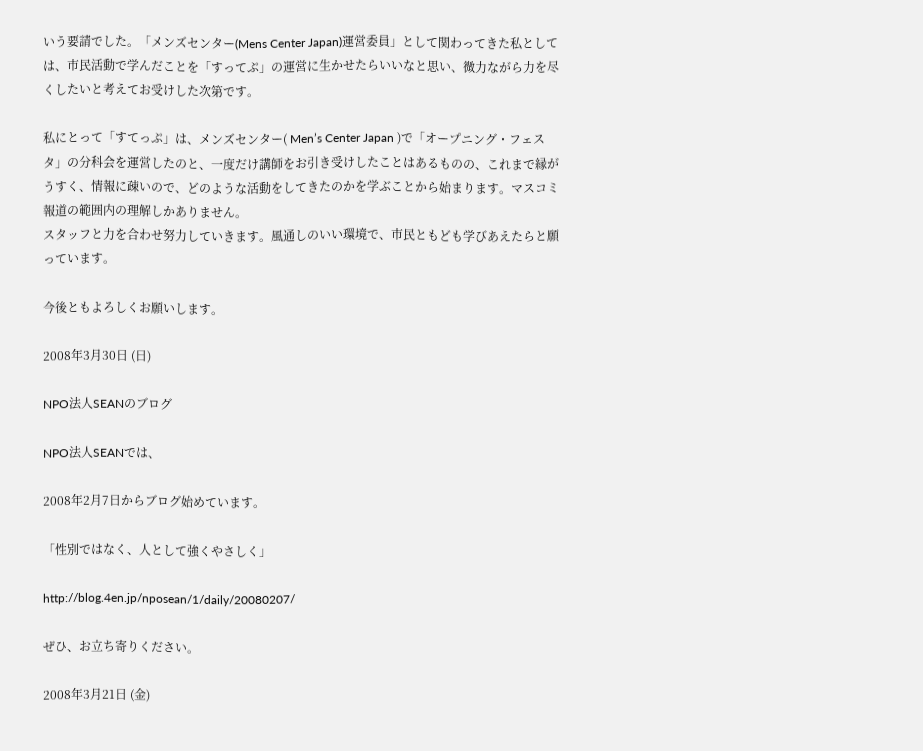いう要請でした。「メンズセンター(Mens Center Japan)運営委員」として関わってきた私としては、市民活動で学んだことを「すってぷ」の運営に生かせたらいいなと思い、微力ながら力を尽くしたいと考えてお受けした次第です。

私にとって「すてっぷ」は、メンズセンター( Men’s Center Japan )で「オープニング・フェスタ」の分科会を運営したのと、一度だけ講師をお引き受けしたことはあるものの、これまで縁がうすく、情報に疎いので、どのような活動をしてきたのかを学ぶことから始まります。マスコミ報道の範囲内の理解しかありません。
スタッフと力を合わせ努力していきます。風通しのいい環境で、市民ともども学びあえたらと願っています。

今後ともよろしくお願いします。

2008年3月30日 (日)

NPO法人SEANのブログ

NPO法人SEANでは、

2008年2月7日からブログ始めています。

「性別ではなく、人として強くやさしく」

http://blog.4en.jp/nposean/1/daily/20080207/

ぜひ、お立ち寄りください。

2008年3月21日 (金)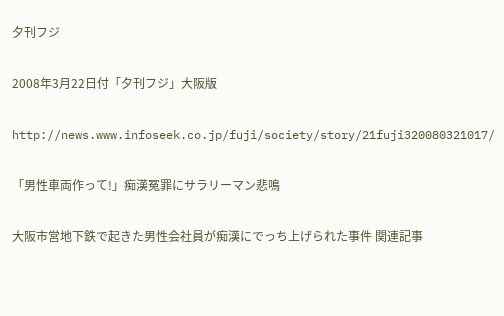夕刊フジ

2008年3月22日付「夕刊フジ」大阪版

http://news.www.infoseek.co.jp/fuji/society/story/21fuji320080321017/

「男性車両作って!」痴漢冤罪にサラリーマン悲鳴

大阪市営地下鉄で起きた男性会社員が痴漢にでっち上げられた事件 関連記事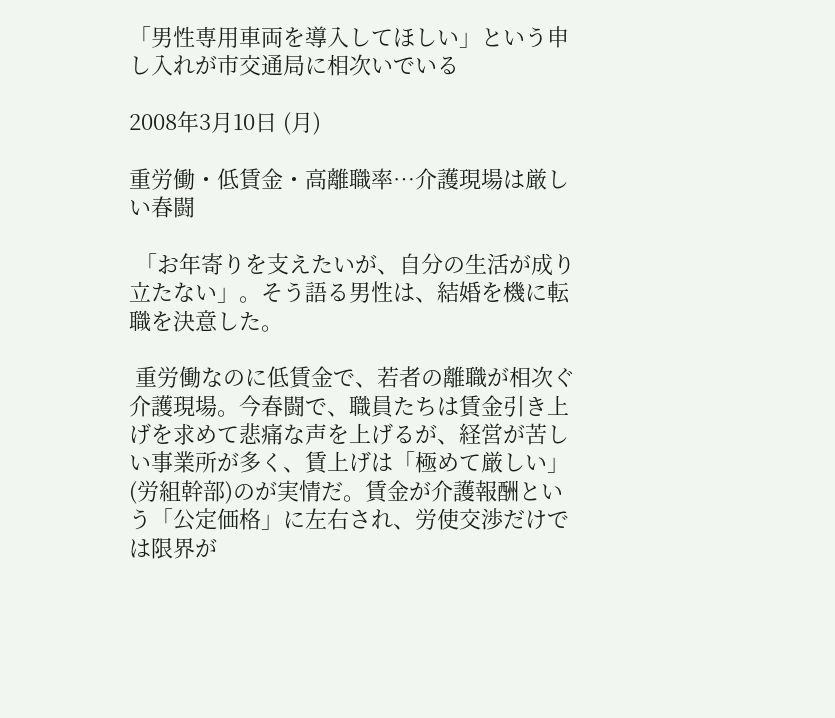「男性専用車両を導入してほしい」という申し入れが市交通局に相次いでいる

2008年3月10日 (月)

重労働・低賃金・高離職率…介護現場は厳しい春闘

 「お年寄りを支えたいが、自分の生活が成り立たない」。そう語る男性は、結婚を機に転職を決意した。

 重労働なのに低賃金で、若者の離職が相次ぐ介護現場。今春闘で、職員たちは賃金引き上げを求めて悲痛な声を上げるが、経営が苦しい事業所が多く、賃上げは「極めて厳しい」(労組幹部)のが実情だ。賃金が介護報酬という「公定価格」に左右され、労使交渉だけでは限界が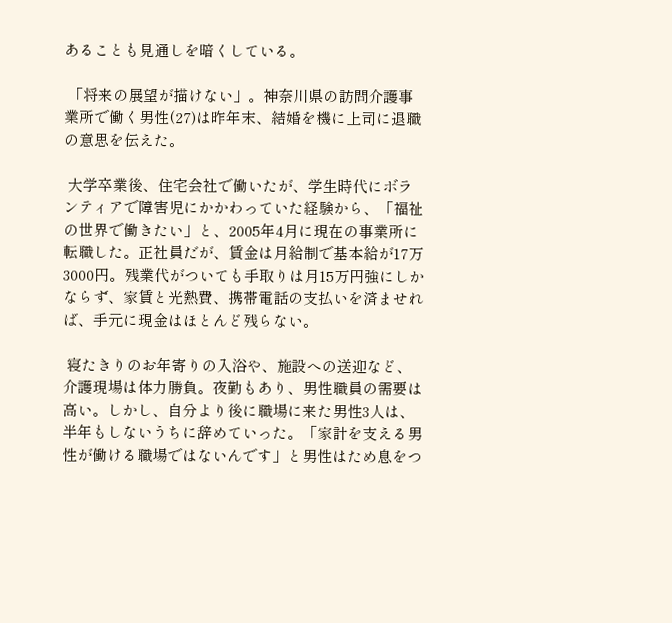あることも見通しを暗くしている。

 「将来の展望が描けない」。神奈川県の訪問介護事業所で働く男性(27)は昨年末、結婚を機に上司に退職の意思を伝えた。

 大学卒業後、住宅会社で働いたが、学生時代にボランティアで障害児にかかわっていた経験から、「福祉の世界で働きたい」と、2005年4月に現在の事業所に転職した。正社員だが、賃金は月給制で基本給が17万3000円。残業代がついても手取りは月15万円強にしかならず、家賃と光熱費、携帯電話の支払いを済ませれば、手元に現金はほとんど残らない。

 寝たきりのお年寄りの入浴や、施設への送迎など、介護現場は体力勝負。夜勤もあり、男性職員の需要は高い。しかし、自分より後に職場に来た男性3人は、半年もしないうちに辞めていった。「家計を支える男性が働ける職場ではないんです」と男性はため息をつ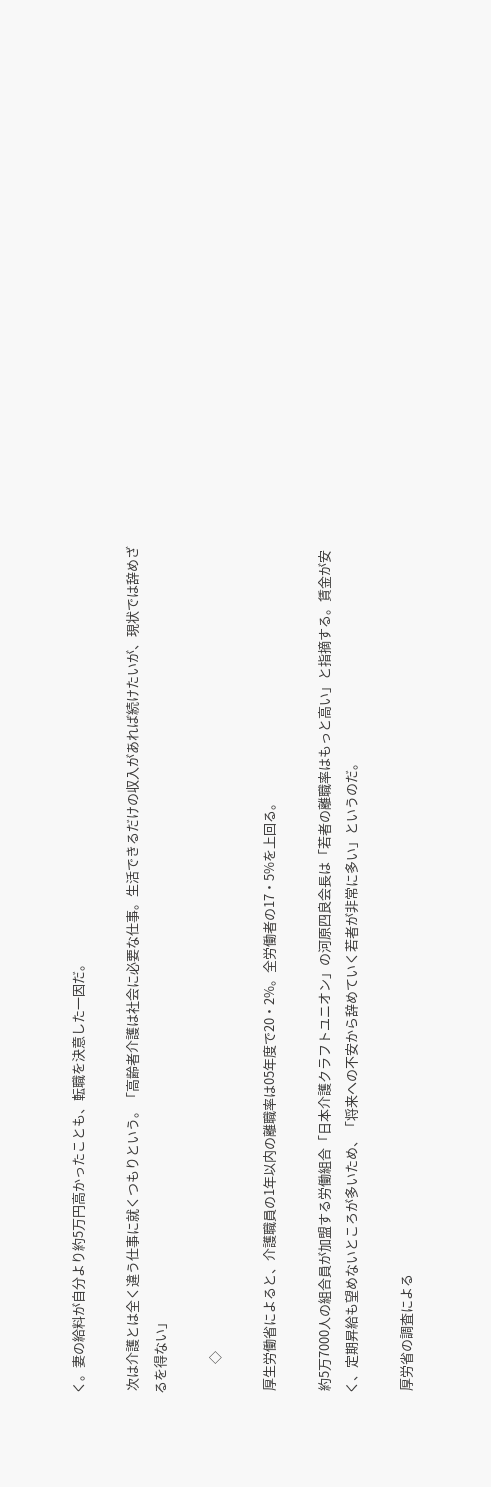く。妻の給料が自分より約5万円高かったことも、転職を決意した一因だ。

 次は介護とは全く違う仕事に就くつもりという。「高齢者介護は社会に必要な仕事。生活できるだけの収入があれば続けたいが、現状では辞めざるを得ない」

          ◇

 厚生労働省によると、介護職員の1年以内の離職率は05年度で20・2%。全労働者の17・5%を上回る。

 約5万7000人の組合員が加盟する労働組合「日本介護クラフトユニオン」の河原四良会長は「若者の離職率はもっと高い」と指摘する。賃金が安く、定期昇給も望めないところが多いため、「将来への不安から辞めていく若者が非常に多い」というのだ。

 厚労省の調査による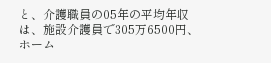と、介護職員の05年の平均年収は、施設介護員で305万6500円、ホーム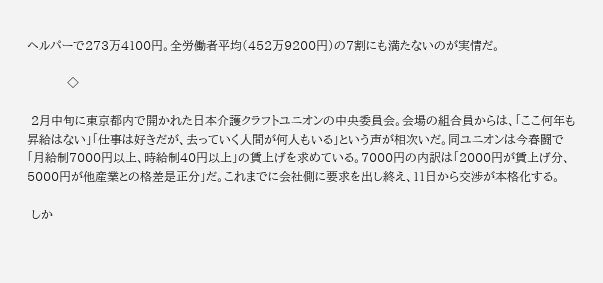ヘルパーで273万4100円。全労働者平均(452万9200円)の7割にも満たないのが実情だ。

          ◇

 2月中旬に東京都内で開かれた日本介護クラフトユニオンの中央委員会。会場の組合員からは、「ここ何年も昇給はない」「仕事は好きだが、去っていく人間が何人もいる」という声が相次いだ。同ユニオンは今春闘で「月給制7000円以上、時給制40円以上」の賃上げを求めている。7000円の内訳は「2000円が賃上げ分、5000円が他産業との格差是正分」だ。これまでに会社側に要求を出し終え、11日から交渉が本格化する。

 しか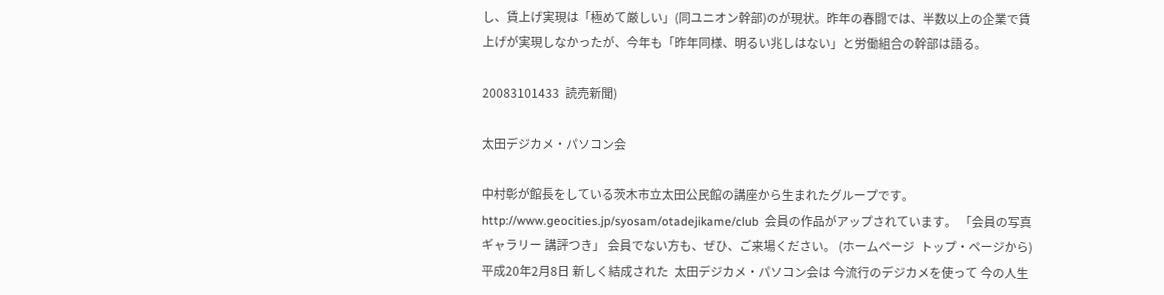し、賃上げ実現は「極めて厳しい」(同ユニオン幹部)のが現状。昨年の春闘では、半数以上の企業で賃上げが実現しなかったが、今年も「昨年同様、明るい兆しはない」と労働組合の幹部は語る。

20083101433  読売新聞)

太田デジカメ・パソコン会

中村彰が館長をしている茨木市立太田公民館の講座から生まれたグループです。 http://www.geocities.jp/syosam/otadejikame/club  会員の作品がアップされています。 「会員の写真ギャラリー 講評つき」 会員でない方も、ぜひ、ご来場ください。 (ホームページ  トップ・ページから) 平成20年2月8日 新しく結成された  太田デジカメ・パソコン会は 今流行のデジカメを使って 今の人生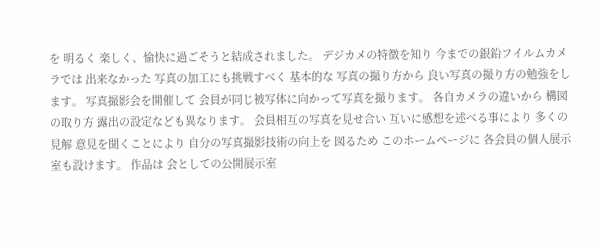を 明るく 楽しく、愉快に過ごそうと結成されました。 デジカメの特徴を知り 今までの銀鉛フイルムカメラでは 出来なかった 写真の加工にも挑戦すべく 基本的な 写真の撮り方から 良い写真の撮り方の勉強をします。 写真撮影会を開催して 会員が同じ被写体に向かって写真を撮ります。 各自カメラの違いから 構図の取り方 露出の設定なども異なります。 会員相互の写真を見せ合い 互いに感想を述べる事により 多くの見解 意見を聞くことにより 自分の写真撮影技術の向上を 図るため このホームページに 各会員の個人展示室も設けます。 作品は 会としての公開展示室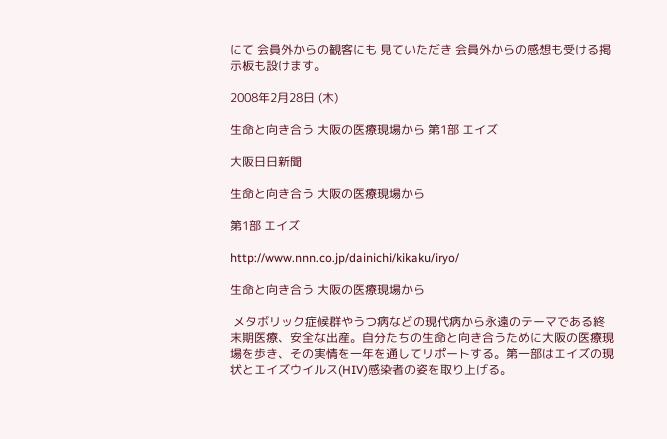にて 会員外からの観客にも 見ていただき 会員外からの感想も受ける掲示板も設けます。

2008年2月28日 (木)

生命と向き合う 大阪の医療現場から 第1部 エイズ

大阪日日新聞

生命と向き合う 大阪の医療現場から

第1部 エイズ

http://www.nnn.co.jp/dainichi/kikaku/iryo/

生命と向き合う 大阪の医療現場から

 メタボリック症候群やうつ病などの現代病から永遠のテーマである終末期医療、安全な出産。自分たちの生命と向き合うために大阪の医療現場を歩き、その実情を一年を通してリポートする。第一部はエイズの現状とエイズウイルス(HIV)感染者の姿を取り上げる。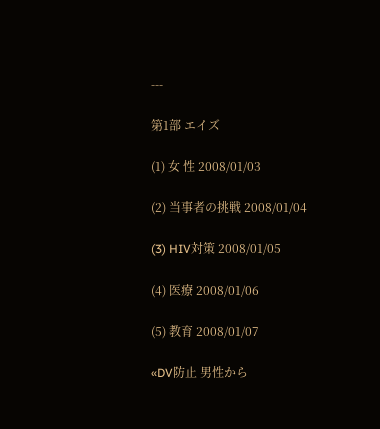---

第1部 エイズ

(1) 女 性 2008/01/03

(2) 当事者の挑戦 2008/01/04

(3) HIV対策 2008/01/05

(4) 医療 2008/01/06

(5) 教育 2008/01/07

«DV防止 男性から